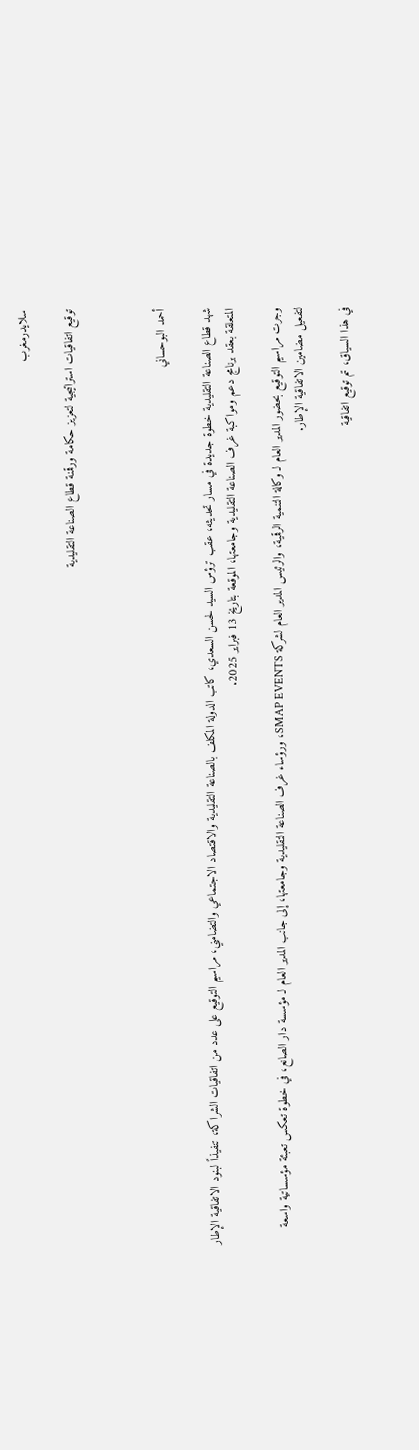سلايدرمغرب

توقيع اتفاقيات استراتيجية لتعزيز حكامة ورقمنة قطاع الصناعة التقليدية



أحمد البوحساني

شهد قطاع الصناعة التقليدية خطوة جديدة في مسار تحديثه، عقب ترؤس السيد لحسن السعدي، كاتب الدولة المكلف بالصناعة التقليدية والاقتصاد الاجتماعي والتضامني، مراسيم التوقيع على عدد من اتفاقيات الشراكة، تنفيذاً لبنود الاتفاقية الإطار المتعلقة بعقد برنامج دعم ومواكبة غرف الصناعة التقليدية وجامعتها، الموقعة بتاريخ 13 فبراير 2025.

وجرت مراسيم التوقيع بحضور المدير العام لـ وكالة التنمية الرقمية، والرئيس المدير العام لشركة SMAP EVENTS، ورؤساء غرف الصناعة التقليدية وجامعتها، إلى جانب المدير العام لـ مؤسسة دار الصانع، في خطوة تعكس تعبئة مؤسساتية واسعة لتفعيل مضامين الاتفاقية الإطار.

في هذا السياق، تم توقيع اتفاقية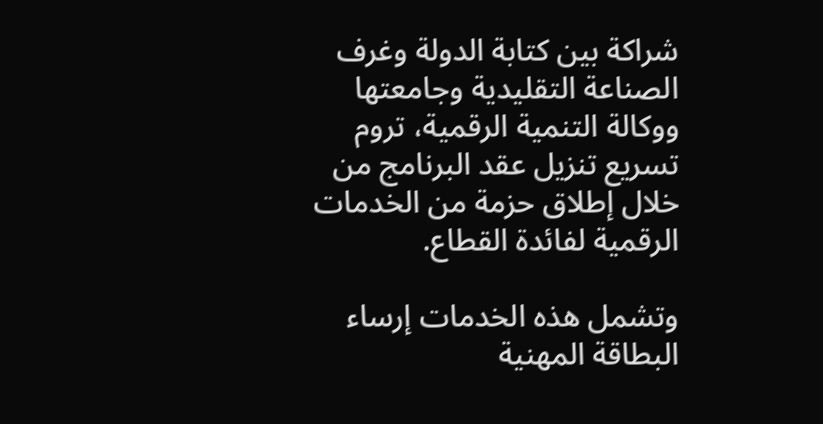شراكة بين كتابة الدولة وغرف الصناعة التقليدية وجامعتها ووكالة التنمية الرقمية، تروم تسريع تنزيل عقد البرنامج من خلال إطلاق حزمة من الخدمات الرقمية لفائدة القطاع.

وتشمل هذه الخدمات إرساء البطاقة المهنية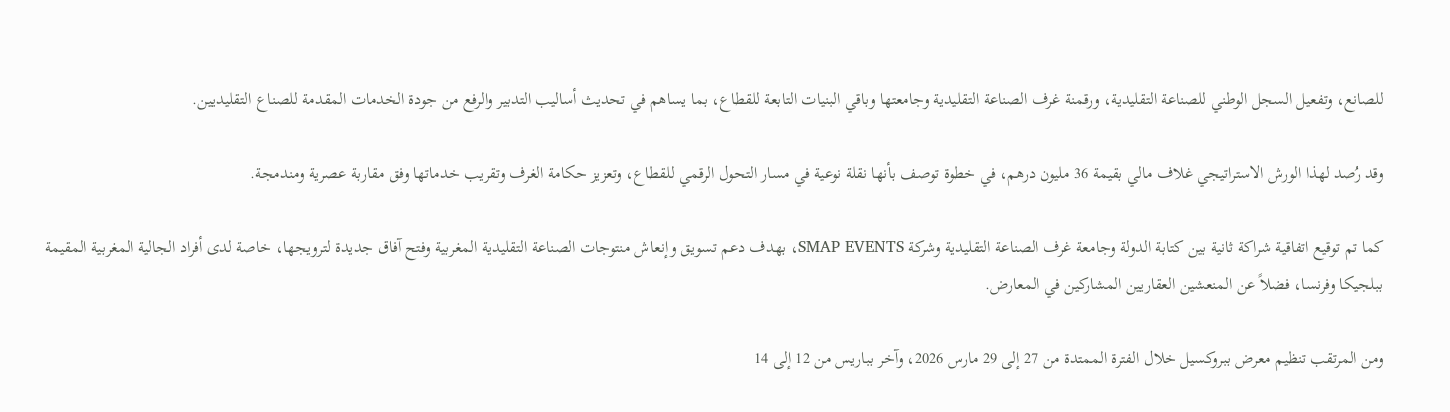للصانع، وتفعيل السجل الوطني للصناعة التقليدية، ورقمنة غرف الصناعة التقليدية وجامعتها وباقي البنيات التابعة للقطاع، بما يساهم في تحديث أساليب التدبير والرفع من جودة الخدمات المقدمة للصناع التقليديين.

وقد رُصد لهذا الورش الاستراتيجي غلاف مالي بقيمة 36 مليون درهم، في خطوة توصف بأنها نقلة نوعية في مسار التحول الرقمي للقطاع، وتعزيز حكامة الغرف وتقريب خدماتها وفق مقاربة عصرية ومندمجة.

كما تم توقيع اتفاقية شراكة ثانية بين كتابة الدولة وجامعة غرف الصناعة التقليدية وشركة SMAP EVENTS، بهدف دعم تسويق وإنعاش منتوجات الصناعة التقليدية المغربية وفتح آفاق جديدة لترويجها، خاصة لدى أفراد الجالية المغربية المقيمة ببلجيكا وفرنسا، فضلاً عن المنعشين العقاريين المشاركين في المعارض.

ومن المرتقب تنظيم معرض ببروكسيل خلال الفترة الممتدة من 27 إلى 29 مارس 2026، وآخر بباريس من 12 إلى 14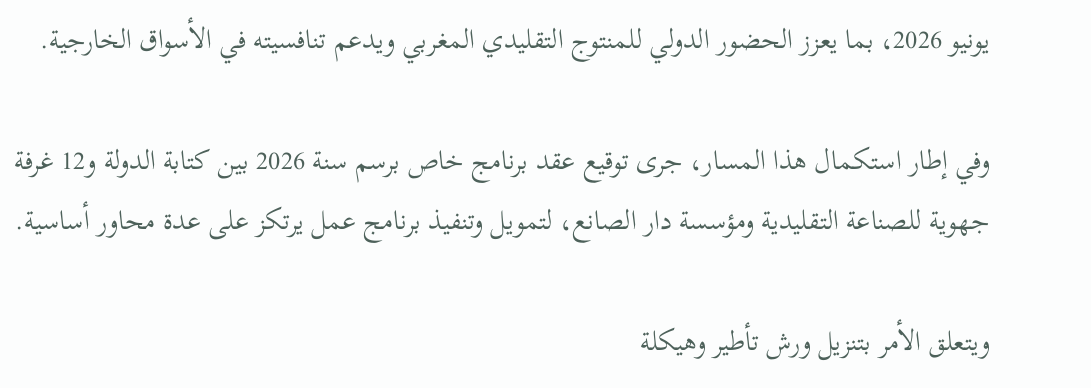يونيو 2026، بما يعزز الحضور الدولي للمنتوج التقليدي المغربي ويدعم تنافسيته في الأسواق الخارجية.

وفي إطار استكمال هذا المسار، جرى توقيع عقد برنامج خاص برسم سنة 2026 بين كتابة الدولة و12 غرفة جهوية للصناعة التقليدية ومؤسسة دار الصانع، لتمويل وتنفيذ برنامج عمل يرتكز على عدة محاور أساسية.

ويتعلق الأمر بتنزيل ورش تأطير وهيكلة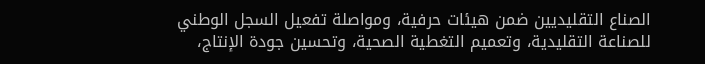الصناع التقليديين ضمن هيئات حرفية، ومواصلة تفعيل السجل الوطني للصناعة التقليدية، وتعميم التغطية الصحية، وتحسين جودة الإنتاج،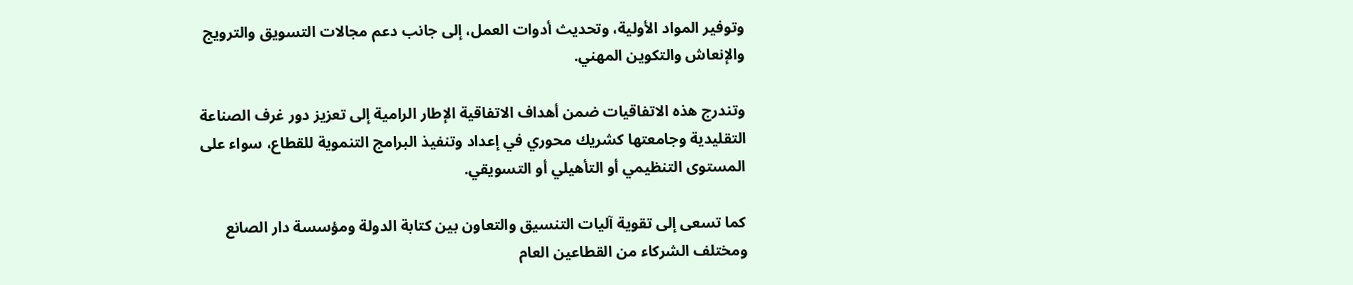وتوفير المواد الأولية، وتحديث أدوات العمل، إلى جانب دعم مجالات التسويق والترويج والإنعاش والتكوين المهني.

وتندرج هذه الاتفاقيات ضمن أهداف الاتفاقية الإطار الرامية إلى تعزيز دور غرف الصناعة التقليدية وجامعتها كشريك محوري في إعداد وتنفيذ البرامج التنموية للقطاع، سواء على المستوى التنظيمي أو التأهيلي أو التسويقي.

كما تسعى إلى تقوية آليات التنسيق والتعاون بين كتابة الدولة ومؤسسة دار الصانع ومختلف الشركاء من القطاعين العام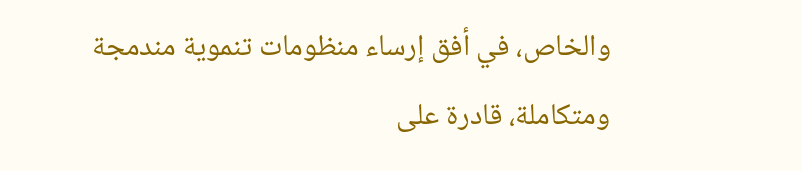والخاص، في أفق إرساء منظومات تنموية مندمجة ومتكاملة، قادرة على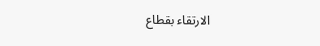الارتقاء بقطاع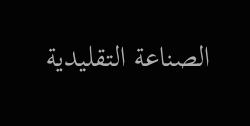الصناعة التقليدية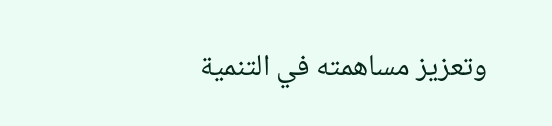وتعزيز مساهمته في التنمية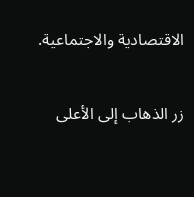الاقتصادية والاجتماعية.

زر الذهاب إلى الأعلى